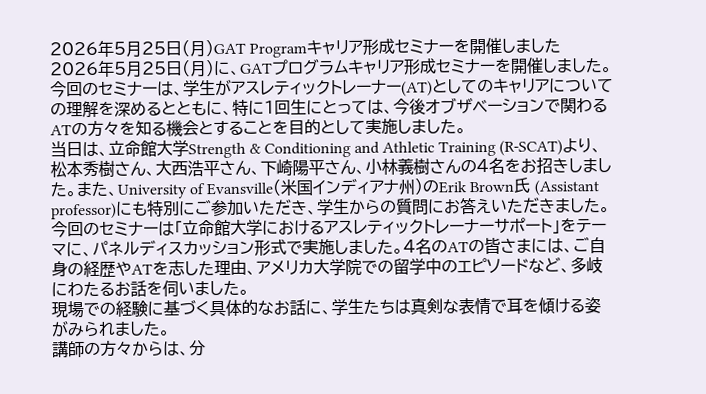2026年5月25日(月)GAT Programキャリア形成セミナーを開催しました
2026年5月25日(月)に、GATプログラムキャリア形成セミナーを開催しました。今回のセミナーは、学生がアスレティックトレーナー(AT)としてのキャリアについての理解を深めるとともに、特に1回生にとっては、今後オブザベーションで関わるATの方々を知る機会とすることを目的として実施しました。
当日は、立命館大学Strength & Conditioning and Athletic Training (R-SCAT)より、松本秀樹さん、大西浩平さん、下崎陽平さん、小林義樹さんの4名をお招きしました。また、University of Evansville(米国インディアナ州)のErik Brown氏 (Assistant professor)にも特別にご参加いただき、学生からの質問にお答えいただきました。
今回のセミナーは「立命館大学におけるアスレティックトレーナーサポート」をテーマに、パネルディスカッション形式で実施しました。4名のATの皆さまには、ご自身の経歴やATを志した理由、アメリカ大学院での留学中のエピソードなど、多岐にわたるお話を伺いました。
現場での経験に基づく具体的なお話に、学生たちは真剣な表情で耳を傾ける姿がみられました。
講師の方々からは、分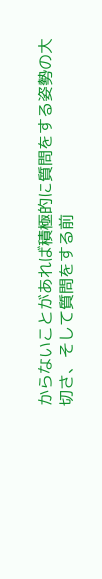からないことがあれば積極的に質問をする姿勢の大切さ、そして質問をする前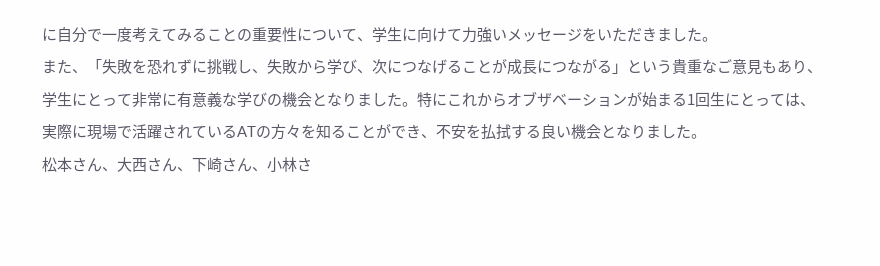に自分で一度考えてみることの重要性について、学生に向けて力強いメッセージをいただきました。
また、「失敗を恐れずに挑戦し、失敗から学び、次につなげることが成長につながる」という貴重なご意見もあり、学生にとって非常に有意義な学びの機会となりました。特にこれからオブザベーションが始まる1回生にとっては、実際に現場で活躍されているATの方々を知ることができ、不安を払拭する良い機会となりました。
松本さん、大西さん、下崎さん、小林さ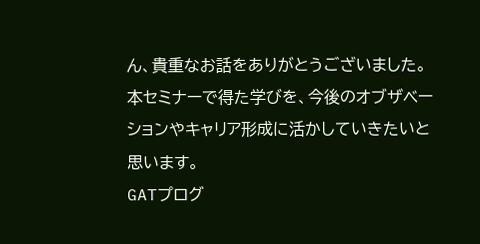ん、貴重なお話をありがとうございました。本セミナーで得た学びを、今後のオブザベーションやキャリア形成に活かしていきたいと思います。
GATプログ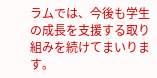ラムでは、今後も学生の成長を支援する取り組みを続けてまいります。